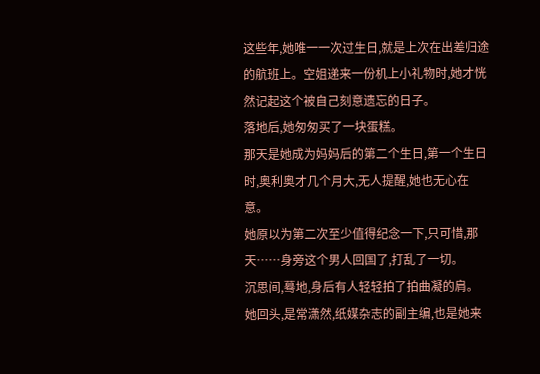这些年,她唯一一次过生日,就是上次在出差归途的航班上。空姐递来一份机上小礼物时,她才恍然记起这个被自己刻意遗忘的日子。
落地后,她匆匆买了一块蛋糕。
那天是她成为妈妈后的第二个生日,第一个生日时,奥利奥才几个月大,无人提醒,她也无心在意。
她原以为第二次至少值得纪念一下,只可惜,那天……身旁这个男人回国了,打乱了一切。
沉思间,蓦地,身后有人轻轻拍了拍曲凝的肩。
她回头,是常潇然,纸媒杂志的副主编,也是她来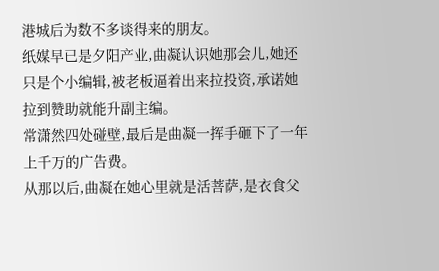港城后为数不多谈得来的朋友。
纸媒早已是夕阳产业,曲凝认识她那会儿,她还只是个小编辑,被老板逼着出来拉投资,承诺她拉到赞助就能升副主编。
常潇然四处碰壁,最后是曲凝一挥手砸下了一年上千万的广告费。
从那以后,曲凝在她心里就是活菩萨,是衣食父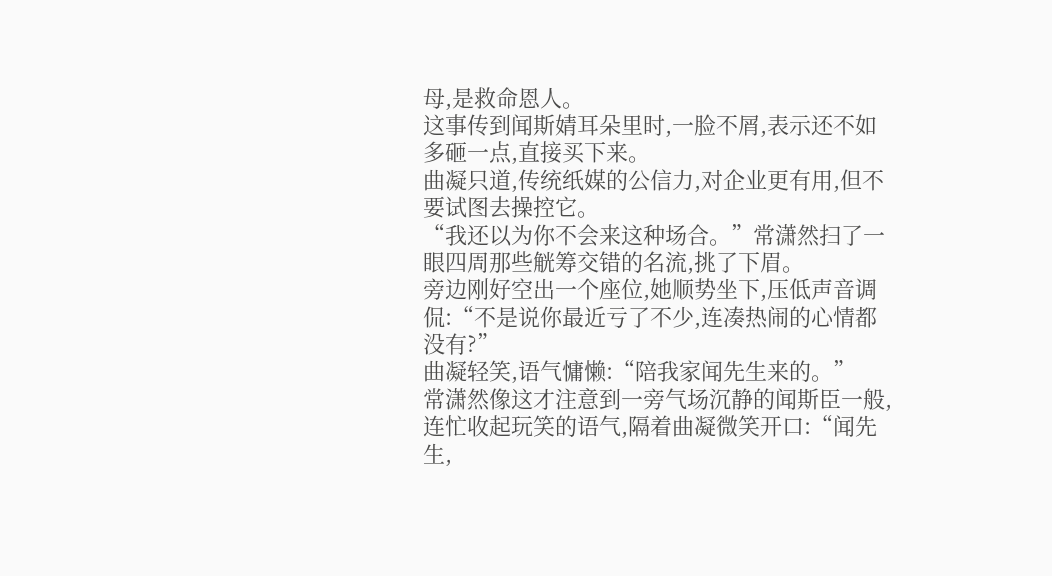母,是救命恩人。
这事传到闻斯婧耳朵里时,一脸不屑,表示还不如多砸一点,直接买下来。
曲凝只道,传统纸媒的公信力,对企业更有用,但不要试图去操控它。
“我还以为你不会来这种场合。”常潇然扫了一眼四周那些觥筹交错的名流,挑了下眉。
旁边刚好空出一个座位,她顺势坐下,压低声音调侃:“不是说你最近亏了不少,连凑热闹的心情都没有?”
曲凝轻笑,语气慵懒:“陪我家闻先生来的。”
常潇然像这才注意到一旁气场沉静的闻斯臣一般,连忙收起玩笑的语气,隔着曲凝微笑开口:“闻先生,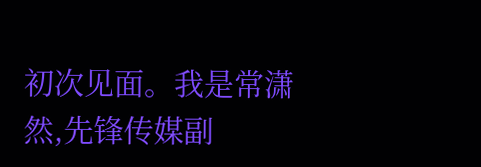初次见面。我是常潇然,先锋传媒副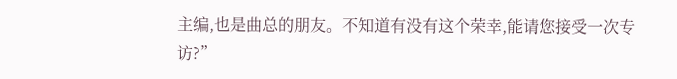主编,也是曲总的朋友。不知道有没有这个荣幸,能请您接受一次专访?”